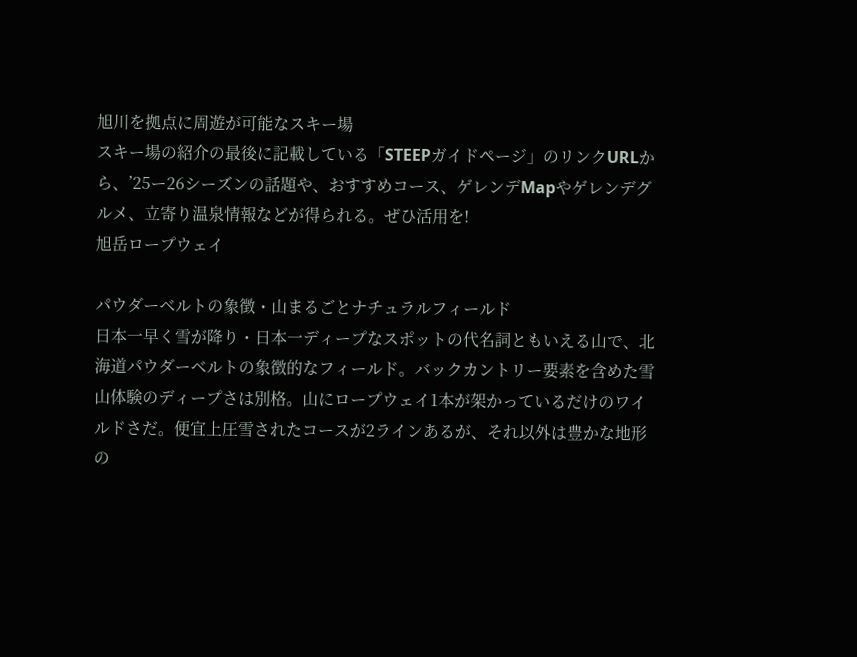旭川を拠点に周遊が可能なスキー場
スキー場の紹介の最後に記載している「STEEPガイドページ」のリンクURLから、’25ー26シーズンの話題や、おすすめコース、ゲレンデMapやゲレンデグルメ、立寄り温泉情報などが得られる。ぜひ活用を!
旭岳ロープウェイ

パウダーベルトの象徴・山まるごとナチュラルフィールド
日本一早く雪が降り・日本一ディープなスポットの代名詞ともいえる山で、北海道パウダーベルトの象徴的なフィールド。バックカントリー要素を含めた雪山体験のディープさは別格。山にロープウェイ1本が架かっているだけのワイルドさだ。便宜上圧雪されたコースが2ラインあるが、それ以外は豊かな地形の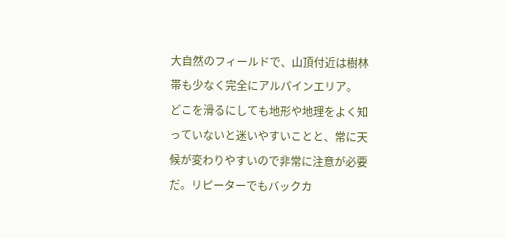大自然のフィールドで、山頂付近は樹林帯も少なく完全にアルパインエリア。
どこを滑るにしても地形や地理をよく知っていないと迷いやすいことと、常に天候が変わりやすいので非常に注意が必要だ。リピーターでもバックカ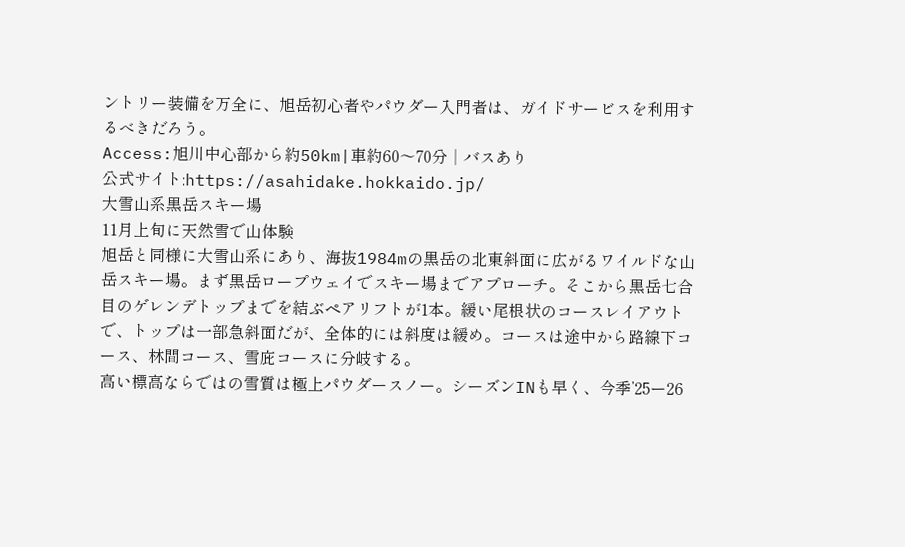ントリー装備を万全に、旭岳初心者やパウダー入門者は、ガイドサービスを利用するべきだろう。
Access:旭川中心部から約50km|車約60〜70分│バスあり
公式サイト:https://asahidake.hokkaido.jp/
大雪山系黒岳スキー場
11月上旬に天然雪で山体験
旭岳と同様に大雪山系にあり、海抜1984mの黒岳の北東斜面に広がるワイルドな山岳スキー場。まず黒岳ロープウェイでスキー場までアプローチ。そこから黒岳七合目のゲレンデトップまでを結ぶペアリフトが1本。緩い尾根状のコースレイアウトで、トップは一部急斜面だが、全体的には斜度は緩め。コースは途中から路線下コース、林間コース、雪庇コースに分岐する。
高い標高ならではの雪質は極上パウダースノー。シーズンINも早く、今季’25ー26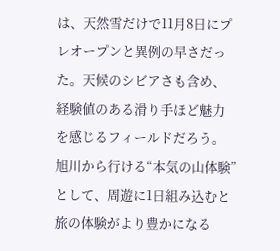は、天然雪だけで11月8日にプレオープンと異例の早さだった。天候のシビアさも含め、経験値のある滑り手ほど魅力を感じるフィールドだろう。旭川から行ける“本気の山体験”として、周遊に1日組み込むと旅の体験がより豊かになる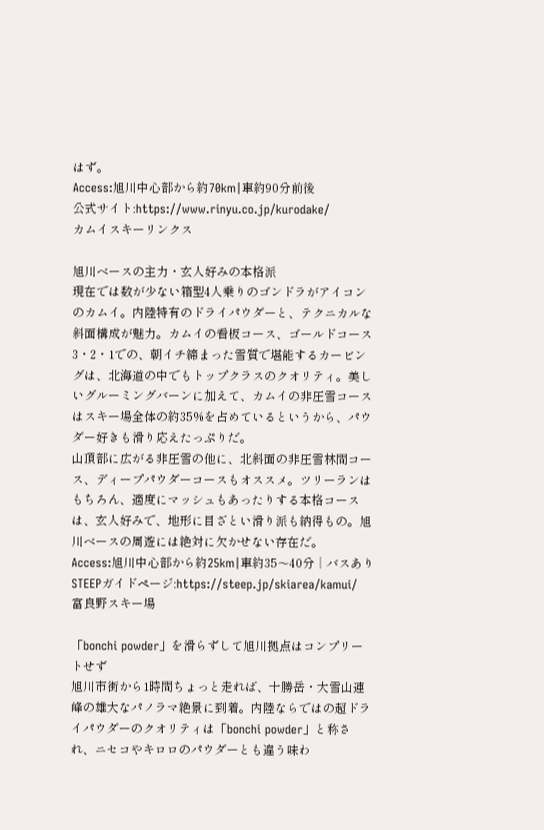はず。
Access:旭川中心部から約70km|車約90分前後
公式サイト:https://www.rinyu.co.jp/kurodake/
カムイスキーリンクス

旭川ベースの主力・玄人好みの本格派
現在では数が少ない箱型4人乗りのゴンドラがアイコンのカムイ。内陸特有のドライパウダーと、テクニカルな斜面構成が魅力。カムイの看板コース、ゴールドコース3・2・1での、朝イチ締まった雪質で堪能するカービングは、北海道の中でもトップクラスのクオリティ。美しいグルーミングバーンに加えて、カムイの非圧雪コースはスキー場全体の約35%を占めているというから、パウダー好きも滑り応えたっぷりだ。
山頂部に広がる非圧雪の他に、北斜面の非圧雪林間コース、ディープパウダーコースもオススメ。ツリーランはもちろん、適度にマッシュもあったりする本格コースは、玄人好みで、地形に目ざとい滑り派も納得もの。旭川ベースの周遊には絶対に欠かせない存在だ。
Access:旭川中心部から約25km|車約35〜40分│バスあり
STEEPガイドページ:https://steep.jp/skiarea/kamui/
富良野スキー場

「bonchi powder」を滑らずして旭川拠点はコンプリートせず
旭川市街から1時間ちょっと走れば、十勝岳・大雪山連峰の雄大なパノラマ絶景に到着。内陸ならではの超ドライパウダーのクオリティは「bonchi powder」と称され、ニセコやキロロのパウダーとも違う味わ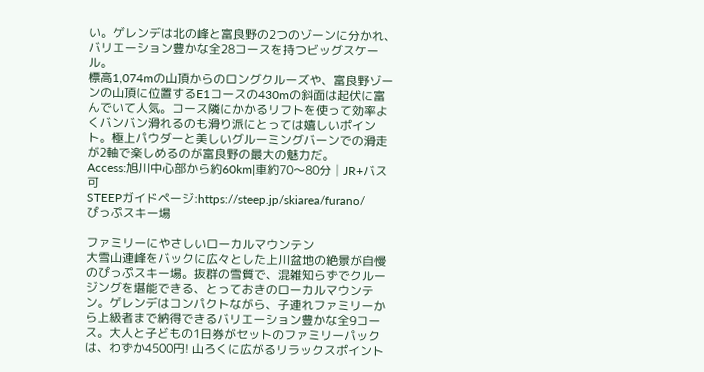い。ゲレンデは北の峰と富良野の2つのゾーンに分かれ、バリエーション豊かな全28コースを持つビッグスケール。
標高1,074mの山頂からのロングクルーズや、富良野ゾーンの山頂に位置するE1コースの430mの斜面は起伏に富んでいて人気。コース隣にかかるリフトを使って効率よくバンバン滑れるのも滑り派にとっては嬉しいポイント。極上パウダーと美しいグルーミングバーンでの滑走が2軸で楽しめるのが富良野の最大の魅力だ。
Access:旭川中心部から約60km|車約70〜80分│JR+バス可
STEEPガイドページ:https://steep.jp/skiarea/furano/
ぴっぷスキー場

ファミリーにやさしいローカルマウンテン
大雪山連峰をバックに広々とした上川盆地の絶景が自慢のぴっぷスキー場。抜群の雪質で、混雑知らずでクルージングを堪能できる、とっておきのローカルマウンテン。ゲレンデはコンパクトながら、子連れファミリーから上級者まで納得できるバリエーション豊かな全9コース。大人と子どもの1日券がセットのファミリーパックは、わずか4500円! 山ろくに広がるリラックスポイント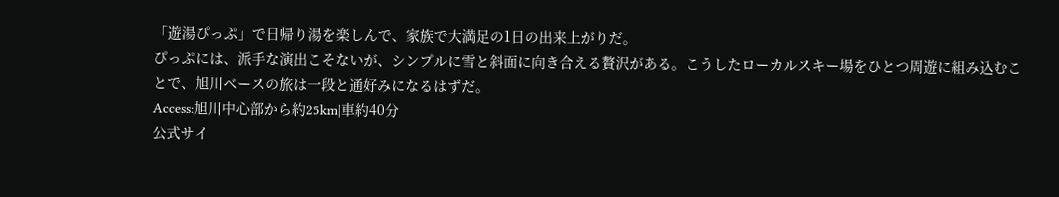「遊湯ぴっぷ」で日帰り湯を楽しんで、家族で大満足の1日の出来上がりだ。
ぴっぷには、派手な演出こそないが、シンプルに雪と斜面に向き合える贅沢がある。こうしたローカルスキー場をひとつ周遊に組み込むことで、旭川ベースの旅は一段と通好みになるはずだ。
Access:旭川中心部から約25km|車約40分
公式サイ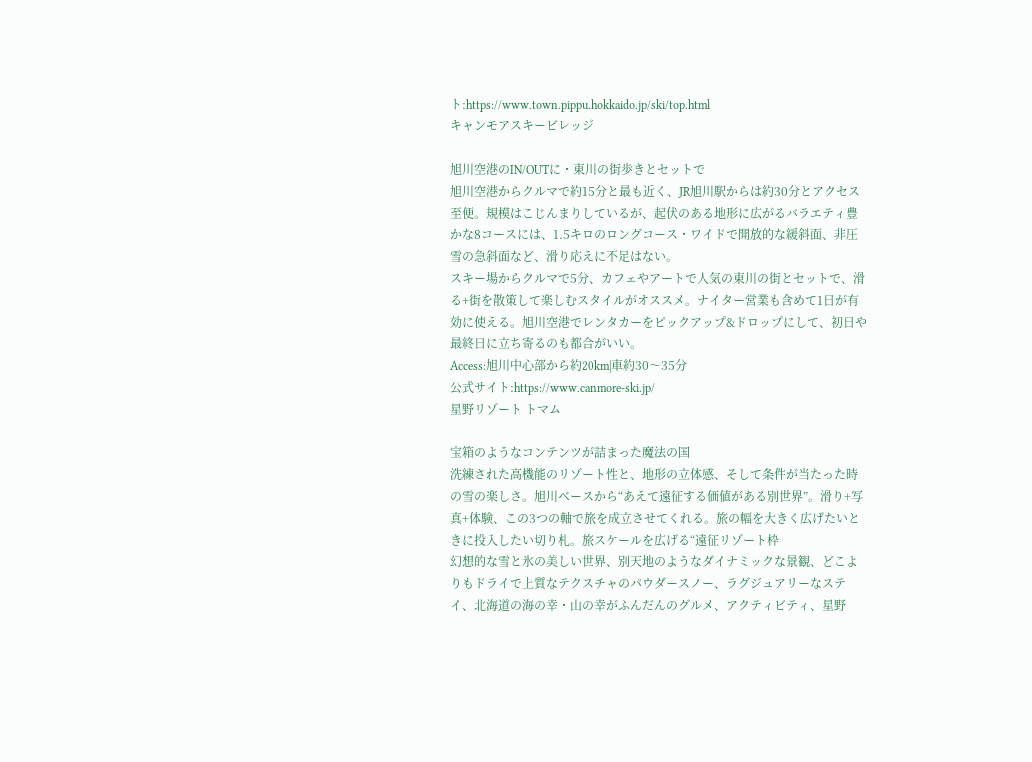ト:https://www.town.pippu.hokkaido.jp/ski/top.html
キャンモアスキービレッジ

旭川空港のIN/OUTに・東川の街歩きとセットで
旭川空港からクルマで約15分と最も近く、JR旭川駅からは約30分とアクセス至便。規模はこじんまりしているが、起伏のある地形に広がるバラエティ豊かな8コースには、1.5キロのロングコース・ワイドで開放的な緩斜面、非圧雪の急斜面など、滑り応えに不足はない。
スキー場からクルマで5分、カフェやアートで人気の東川の街とセットで、滑る+街を散策して楽しむスタイルがオススメ。ナイター営業も含めて1日が有効に使える。旭川空港でレンタカーをピックアップ&ドロップにして、初日や最終日に立ち寄るのも都合がいい。
Access:旭川中心部から約20km|車約30〜35分
公式サイト:https://www.canmore-ski.jp/
星野リゾート トマム

宝箱のようなコンテンツが詰まった魔法の国
洗練された高機能のリゾート性と、地形の立体感、そして条件が当たった時の雪の楽しさ。旭川ベースから“あえて遠征する価値がある別世界”。滑り+写真+体験、この3つの軸で旅を成立させてくれる。旅の幅を大きく広げたいときに投入したい切り札。旅スケールを広げる“遠征リゾート枠
幻想的な雪と氷の美しい世界、別天地のようなダイナミックな景観、どこよりもドライで上質なテクスチャのパウダースノー、ラグジュアリーなステイ、北海道の海の幸・山の幸がふんだんのグルメ、アクティビティ、星野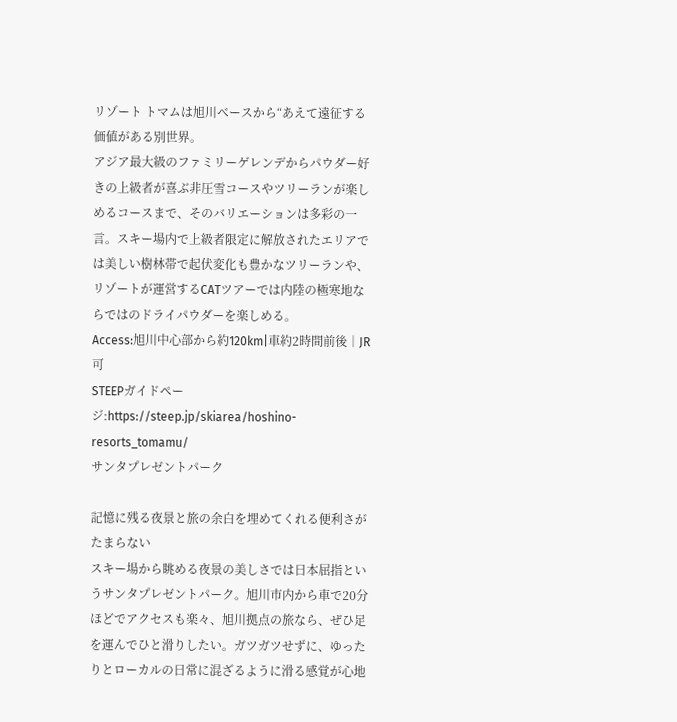リゾート トマムは旭川ベースから“あえて遠征する価値がある別世界。
アジア最大級のファミリーゲレンデからパウダー好きの上級者が喜ぶ非圧雪コースやツリーランが楽しめるコースまで、そのバリエーションは多彩の一言。スキー場内で上級者限定に解放されたエリアでは美しい樹林帯で起伏変化も豊かなツリーランや、リゾートが運営するCATツアーでは内陸の極寒地ならではのドライパウダーを楽しめる。
Access:旭川中心部から約120km|車約2時間前後│JR可
STEEPガイドページ:https://steep.jp/skiarea/hoshino-resorts_tomamu/
サンタプレゼントパーク

記憶に残る夜景と旅の余白を埋めてくれる便利さがたまらない
スキー場から眺める夜景の美しさでは日本屈指というサンタプレゼントパーク。旭川市内から車で20分ほどでアクセスも楽々、旭川拠点の旅なら、ぜひ足を運んでひと滑りしたい。ガツガツせずに、ゆったりとローカルの日常に混ざるように滑る感覚が心地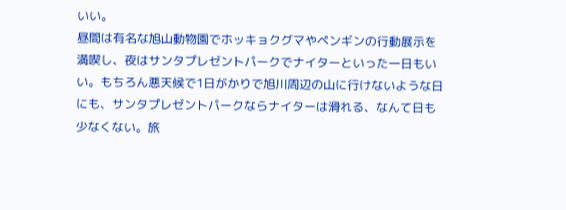いい。
昼間は有名な旭山動物園でホッキョクグマやペンギンの行動展示を満喫し、夜はサンタプレゼントパークでナイターといった一日もいい。もちろん悪天候で1日がかりで旭川周辺の山に行けないような日にも、サンタプレゼントパークならナイターは滑れる、なんて日も少なくない。旅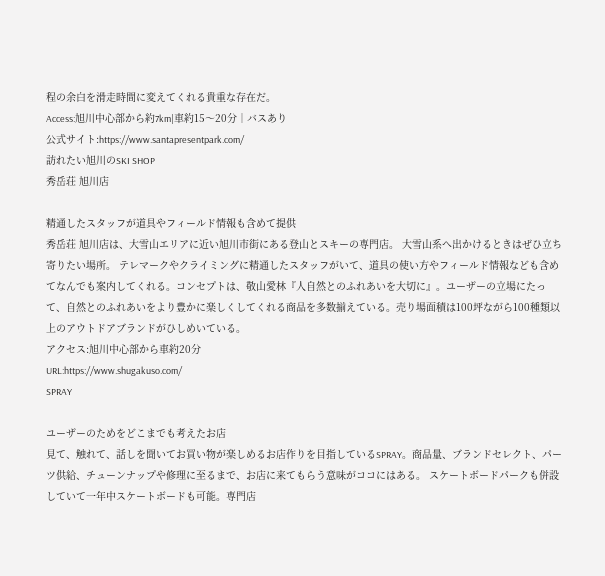程の余白を滑走時間に変えてくれる貴重な存在だ。
Access:旭川中心部から約7km|車約15〜20分│バスあり
公式サイト:https://www.santapresentpark.com/
訪れたい旭川のSKI SHOP
秀岳荘 旭川店

精通したスタッフが道具やフィールド情報も含めて提供
秀岳荘 旭川店は、大雪山エリアに近い旭川市街にある登山とスキーの専門店。 大雪山系へ出かけるときはぜひ立ち寄りたい場所。 テレマークやクライミングに精通したスタッフがいて、道具の使い方やフィールド情報なども含めてなんでも案内してくれる。コンセプトは、敬山愛林『人自然とのふれあいを大切に』。ユーザーの立場にたって、自然とのふれあいをより豊かに楽しくしてくれる商品を多数揃えている。売り場面積は100坪ながら100種類以上のアウトドアブランドがひしめいている。
アクセス:旭川中心部から車約20分
URL:https://www.shugakuso.com/
SPRAY

ユーザーのためをどこまでも考えたお店
見て、触れて、話しを聞いてお買い物が楽しめるお店作りを目指しているSPRAY。商品量、ブランドセレクト、パーツ供給、チューンナップや修理に至るまで、お店に来てもらう意味がココにはある。 スケートボードパークも併設していて一年中スケートボードも可能。専門店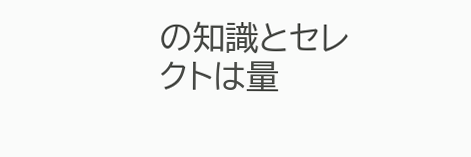の知識とセレクトは量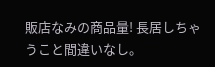販店なみの商品量! 長居しちゃうこと間違いなし。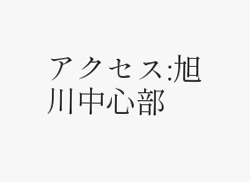アクセス:旭川中心部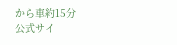から車約15分
公式サイ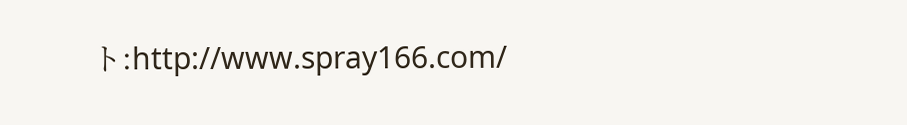ト:http://www.spray166.com/